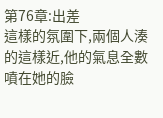第76章:出差
這樣的氛圍下,兩個人湊的這樣近,他的氣息全數噴在她的臉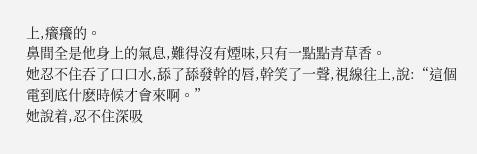上,癢癢的。
鼻間全是他身上的氣息,難得沒有煙味,只有一點點青草香。
她忍不住吞了口口水,舔了舔發幹的唇,幹笑了一聲,視線往上,說:“這個電到底什麽時候才會來啊。”
她說着,忍不住深吸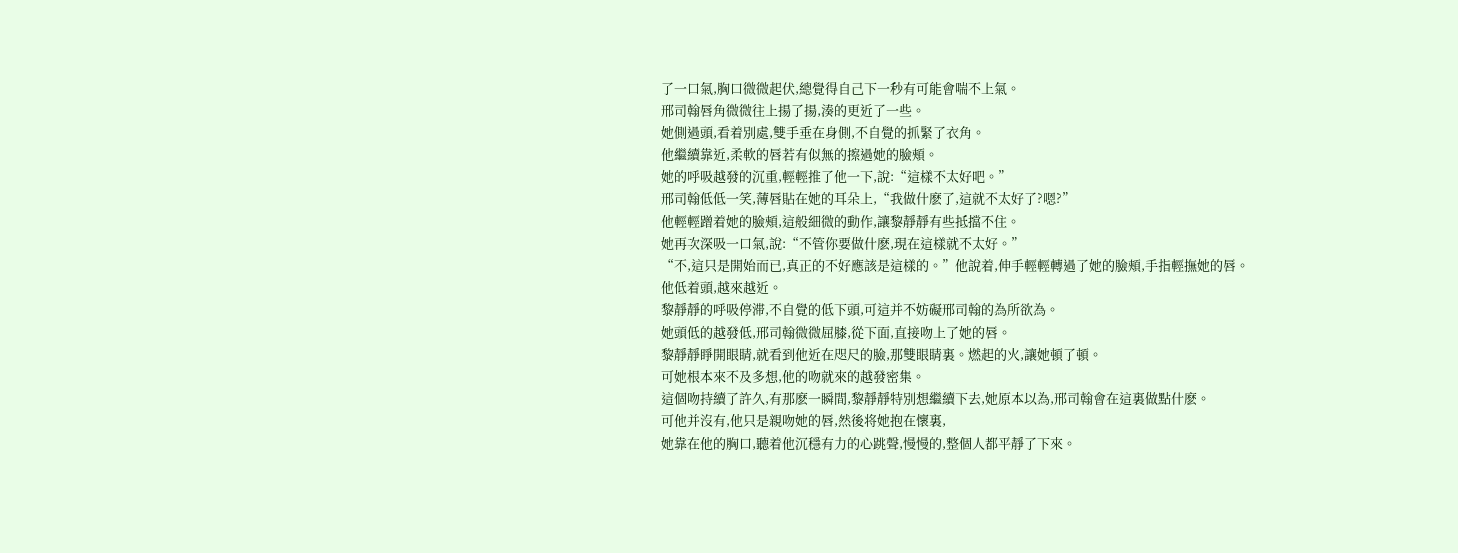了一口氣,胸口微微起伏,總覺得自己下一秒有可能會喘不上氣。
邢司翰唇角微微往上揚了揚,湊的更近了一些。
她側過頭,看着別處,雙手垂在身側,不自覺的抓緊了衣角。
他繼續靠近,柔軟的唇若有似無的擦過她的臉頰。
她的呼吸越發的沉重,輕輕推了他一下,說:“這樣不太好吧。”
邢司翰低低一笑,薄唇貼在她的耳朵上,“我做什麽了,這就不太好了?嗯?”
他輕輕蹭着她的臉頰,這般細微的動作,讓黎靜靜有些抵擋不住。
她再次深吸一口氣,說:“不管你要做什麽,現在這樣就不太好。”
“不,這只是開始而已,真正的不好應該是這樣的。”他說着,伸手輕輕轉過了她的臉頰,手指輕撫她的唇。
他低着頭,越來越近。
黎靜靜的呼吸停滞,不自覺的低下頭,可這并不妨礙邢司翰的為所欲為。
她頭低的越發低,邢司翰微微屈膝,從下面,直接吻上了她的唇。
黎靜靜睜開眼睛,就看到他近在咫尺的臉,那雙眼睛裏。燃起的火,讓她頓了頓。
可她根本來不及多想,他的吻就來的越發密集。
這個吻持續了許久,有那麽一瞬間,黎靜靜特別想繼續下去,她原本以為,邢司翰會在這裏做點什麽。
可他并沒有,他只是親吻她的唇,然後将她抱在懷裏,
她靠在他的胸口,聽着他沉穩有力的心跳聲,慢慢的,整個人都平靜了下來。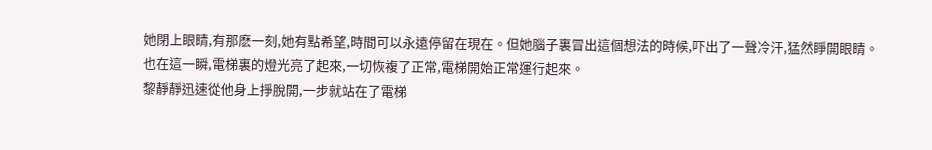她閉上眼睛,有那麽一刻,她有點希望,時間可以永遠停留在現在。但她腦子裏冒出這個想法的時候,吓出了一聲冷汗,猛然睜開眼睛。
也在這一瞬,電梯裏的燈光亮了起來,一切恢複了正常,電梯開始正常運行起來。
黎靜靜迅速從他身上掙脫開,一步就站在了電梯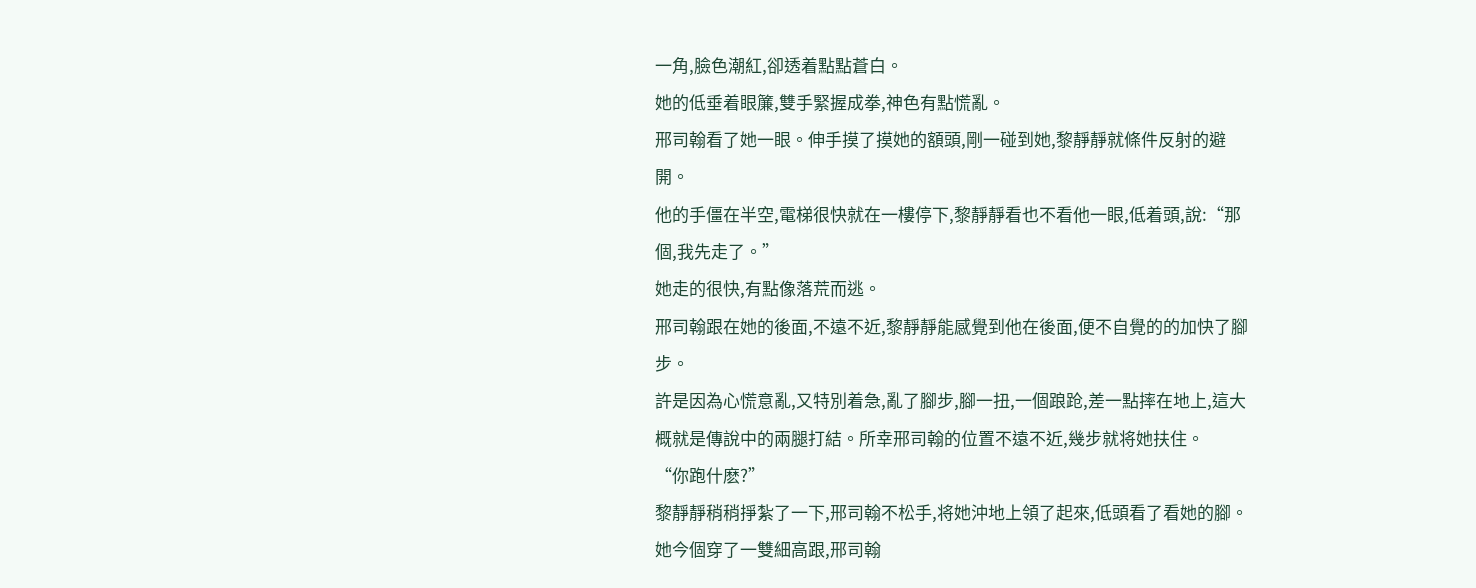一角,臉色潮紅,卻透着點點蒼白。
她的低垂着眼簾,雙手緊握成拳,神色有點慌亂。
邢司翰看了她一眼。伸手摸了摸她的額頭,剛一碰到她,黎靜靜就條件反射的避開。
他的手僵在半空,電梯很快就在一樓停下,黎靜靜看也不看他一眼,低着頭,說:“那個,我先走了。”
她走的很快,有點像落荒而逃。
邢司翰跟在她的後面,不遠不近,黎靜靜能感覺到他在後面,便不自覺的的加快了腳步。
許是因為心慌意亂,又特別着急,亂了腳步,腳一扭,一個踉跄,差一點摔在地上,這大概就是傳說中的兩腿打結。所幸邢司翰的位置不遠不近,幾步就将她扶住。
“你跑什麽?”
黎靜靜稍稍掙紮了一下,邢司翰不松手,将她沖地上領了起來,低頭看了看她的腳。
她今個穿了一雙細高跟,邢司翰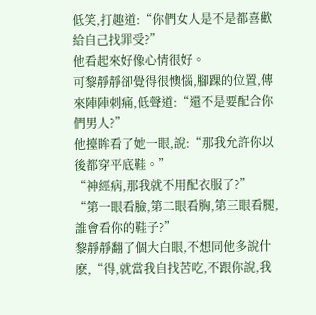低笑,打趣道:“你們女人是不是都喜歡給自己找罪受?”
他看起來好像心情很好。
可黎靜靜卻覺得很懊惱,腳踝的位置,傳來陣陣刺痛,低聲道:“還不是要配合你們男人?”
他擡眸看了她一眼,說:“那我允許你以後都穿平底鞋。”
“神經病,那我就不用配衣服了?”
“第一眼看臉,第二眼看胸,第三眼看腿,誰會看你的鞋子?”
黎靜靜翻了個大白眼,不想同他多說什麽,“得,就當我自找苦吃,不跟你說,我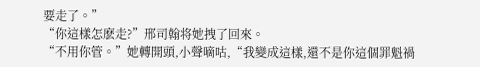要走了。”
“你這樣怎麽走?”邢司翰将她拽了回來。
“不用你管。”她轉開頭,小聲嘀咕,“我變成這樣,還不是你這個罪魁禍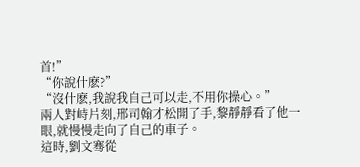首!”
“你說什麽?”
“沒什麽,我說我自己可以走,不用你操心。”
兩人對峙片刻,邢司翰才松開了手,黎靜靜看了他一眼,就慢慢走向了自己的車子。
這時,劉文骞從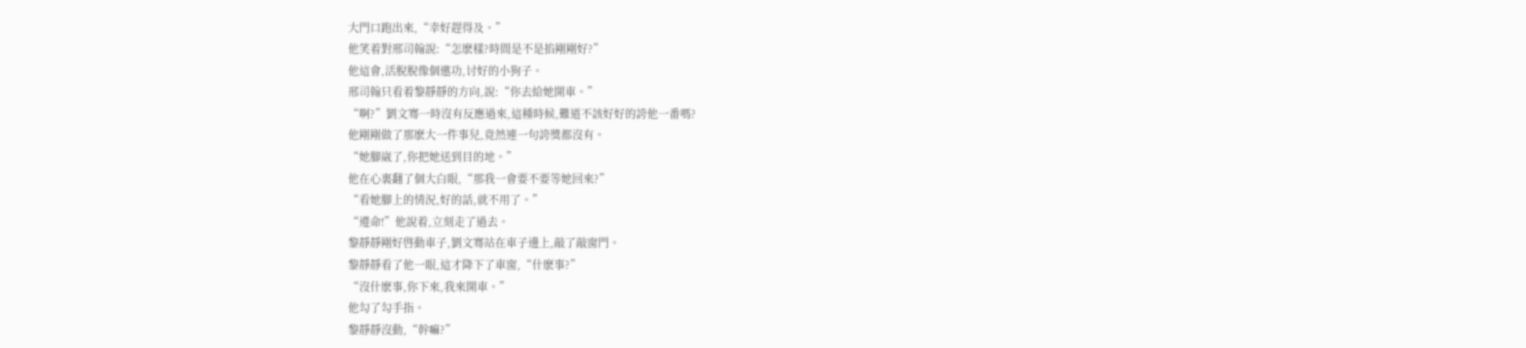大門口跑出來,“幸好趕得及。”
他笑着對邢司翰說:“怎麽樣?時間是不是掐剛剛好?”
他這會,活脫脫像個邀功,讨好的小狗子。
邢司翰只看着黎靜靜的方向,說:“你去給她開車。”
“啊?”劉文骞一時沒有反應過來,這種時候,難道不該好好的誇他一番嗎?
他剛剛做了那麽大一件事兒,竟然連一句誇獎都沒有。
“她腳崴了,你把她送到目的地。”
他在心裏翻了個大白眼,“那我一會要不要等她回來?”
“看她腳上的情況,好的話,就不用了。”
“遵命!”他說着,立刻走了過去。
黎靜靜剛好啓動車子,劉文骞站在車子邊上,敲了敲窗門。
黎靜靜看了他一眼,這才降下了車窗,“什麽事?”
“沒什麽事,你下來,我來開車。”
他勾了勾手指。
黎靜靜沒動,“幹嘛?”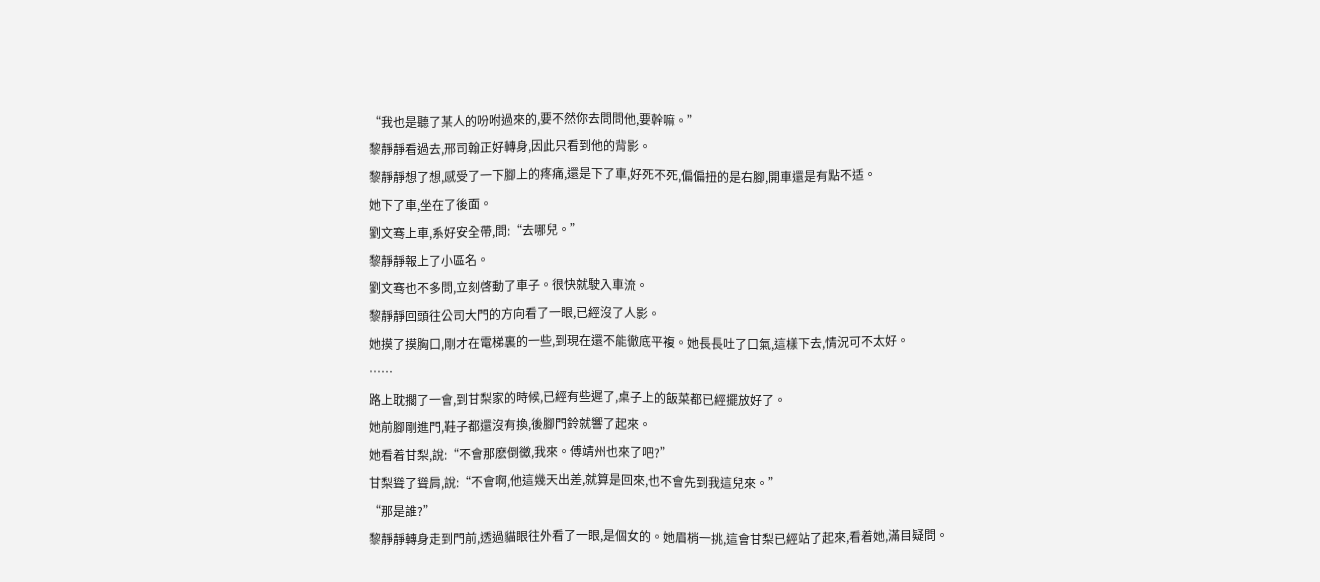“我也是聽了某人的吩咐過來的,要不然你去問問他,要幹嘛。”
黎靜靜看過去,邢司翰正好轉身,因此只看到他的背影。
黎靜靜想了想,感受了一下腳上的疼痛,還是下了車,好死不死,偏偏扭的是右腳,開車還是有點不适。
她下了車,坐在了後面。
劉文骞上車,系好安全帶,問:“去哪兒。”
黎靜靜報上了小區名。
劉文骞也不多問,立刻啓動了車子。很快就駛入車流。
黎靜靜回頭往公司大門的方向看了一眼,已經沒了人影。
她摸了摸胸口,剛才在電梯裏的一些,到現在還不能徹底平複。她長長吐了口氣,這樣下去,情況可不太好。
……
路上耽擱了一會,到甘梨家的時候,已經有些遲了,桌子上的飯菜都已經擺放好了。
她前腳剛進門,鞋子都還沒有換,後腳門鈴就響了起來。
她看着甘梨,說:“不會那麽倒黴,我來。傅靖州也來了吧?”
甘梨聳了聳肩,說:“不會啊,他這幾天出差,就算是回來,也不會先到我這兒來。”
“那是誰?”
黎靜靜轉身走到門前,透過貓眼往外看了一眼,是個女的。她眉梢一挑,這會甘梨已經站了起來,看着她,滿目疑問。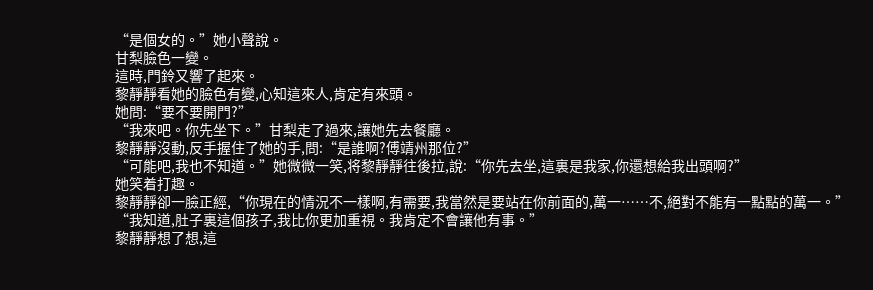“是個女的。”她小聲說。
甘梨臉色一變。
這時,門鈴又響了起來。
黎靜靜看她的臉色有變,心知這來人,肯定有來頭。
她問:“要不要開門?”
“我來吧。你先坐下。”甘梨走了過來,讓她先去餐廳。
黎靜靜沒動,反手握住了她的手,問:“是誰啊?傅靖州那位?”
“可能吧,我也不知道。”她微微一笑,将黎靜靜往後拉,說:“你先去坐,這裏是我家,你還想給我出頭啊?”
她笑着打趣。
黎靜靜卻一臉正經,“你現在的情況不一樣啊,有需要,我當然是要站在你前面的,萬一……不,絕對不能有一點點的萬一。”
“我知道,肚子裏這個孩子,我比你更加重視。我肯定不會讓他有事。”
黎靜靜想了想,這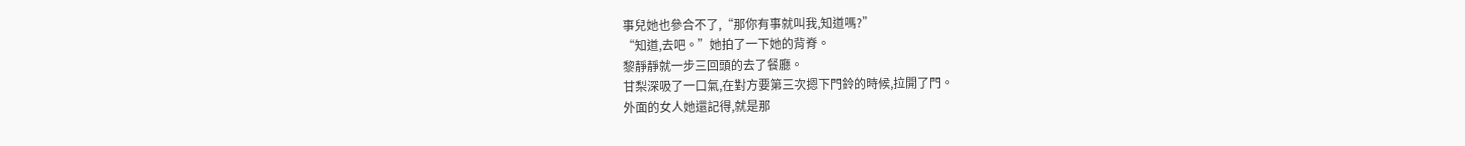事兒她也參合不了,“那你有事就叫我,知道嗎?”
“知道,去吧。”她拍了一下她的背脊。
黎靜靜就一步三回頭的去了餐廳。
甘梨深吸了一口氣,在對方要第三次摁下門鈴的時候,拉開了門。
外面的女人她還記得,就是那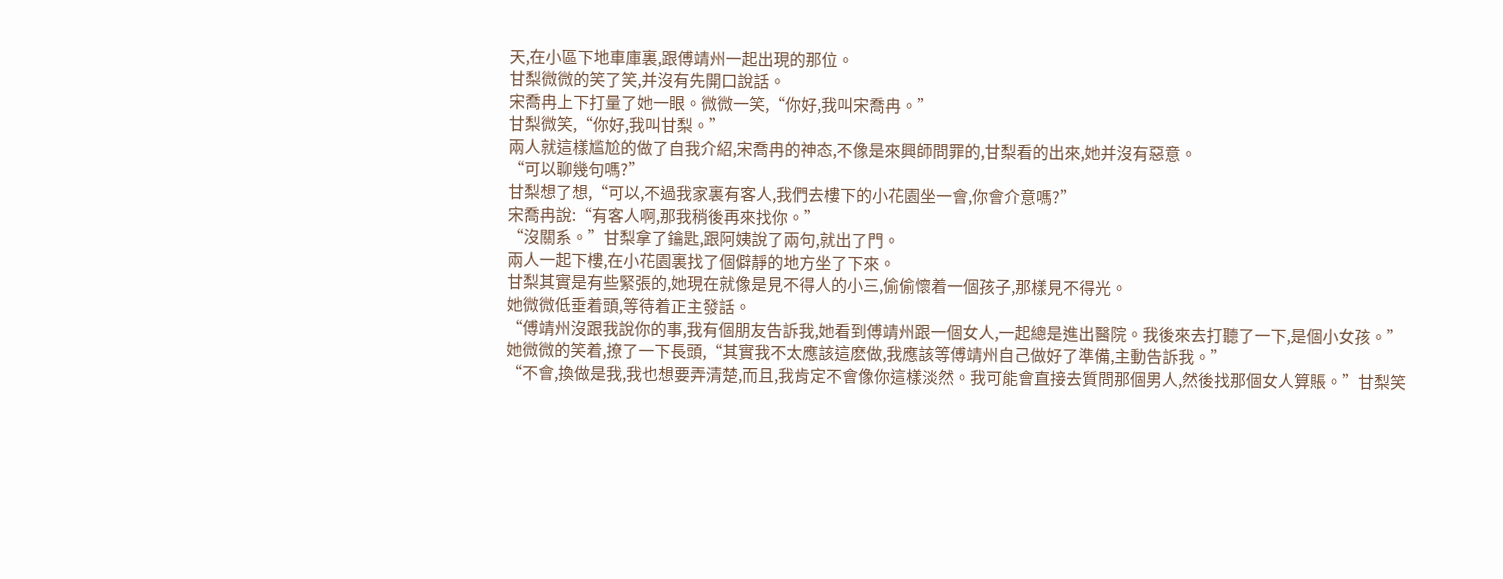天,在小區下地車庫裏,跟傅靖州一起出現的那位。
甘梨微微的笑了笑,并沒有先開口說話。
宋喬冉上下打量了她一眼。微微一笑,“你好,我叫宋喬冉。”
甘梨微笑,“你好,我叫甘梨。”
兩人就這樣尴尬的做了自我介紹,宋喬冉的神态,不像是來興師問罪的,甘梨看的出來,她并沒有惡意。
“可以聊幾句嗎?”
甘梨想了想,“可以,不過我家裏有客人,我們去樓下的小花園坐一會,你會介意嗎?”
宋喬冉說:“有客人啊,那我稍後再來找你。”
“沒關系。”甘梨拿了鑰匙,跟阿姨說了兩句,就出了門。
兩人一起下樓,在小花園裏找了個僻靜的地方坐了下來。
甘梨其實是有些緊張的,她現在就像是見不得人的小三,偷偷懷着一個孩子,那樣見不得光。
她微微低垂着頭,等待着正主發話。
“傅靖州沒跟我說你的事,我有個朋友告訴我,她看到傅靖州跟一個女人,一起總是進出醫院。我後來去打聽了一下,是個小女孩。”
她微微的笑着,撩了一下長頭,“其實我不太應該這麽做,我應該等傅靖州自己做好了準備,主動告訴我。”
“不會,換做是我,我也想要弄清楚,而且,我肯定不會像你這樣淡然。我可能會直接去質問那個男人,然後找那個女人算賬。”甘梨笑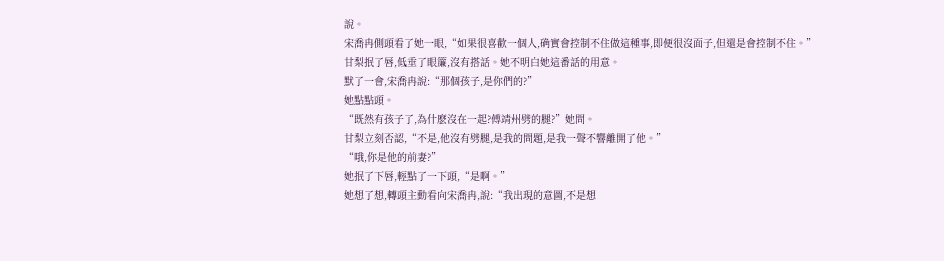說。
宋喬冉側頭看了她一眼,“如果很喜歡一個人,确實會控制不住做這種事,即便很沒面子,但還是會控制不住。”
甘梨抿了唇,低垂了眼簾,沒有搭話。她不明白她這番話的用意。
默了一會,宋喬冉說:“那個孩子,是你們的?”
她點點頭。
“既然有孩子了,為什麽沒在一起?傅靖州劈的腿?”她問。
甘梨立刻否認,“不是,他沒有劈腿,是我的問題,是我一聲不響離開了他。”
“哦,你是他的前妻?”
她抿了下唇,輕點了一下頭,“是啊。”
她想了想,轉頭主動看向宋喬冉,說:“我出現的意圖,不是想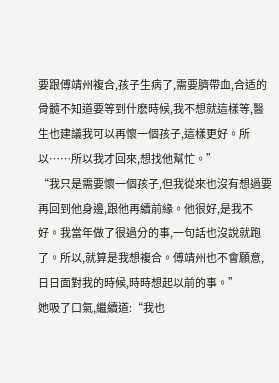要跟傅靖州複合,孩子生病了,需要臍帶血,合适的骨髓不知道要等到什麽時候,我不想就這樣等,醫生也建議我可以再懷一個孩子,這樣更好。所以……所以我才回來,想找他幫忙。”
“我只是需要懷一個孩子,但我從來也沒有想過要再回到他身邊,跟他再續前緣。他很好,是我不好。我當年做了很過分的事,一句話也沒說就跑了。所以,就算是我想複合。傅靖州也不會願意,日日面對我的時候,時時想起以前的事。”
她吸了口氣,繼續道:“我也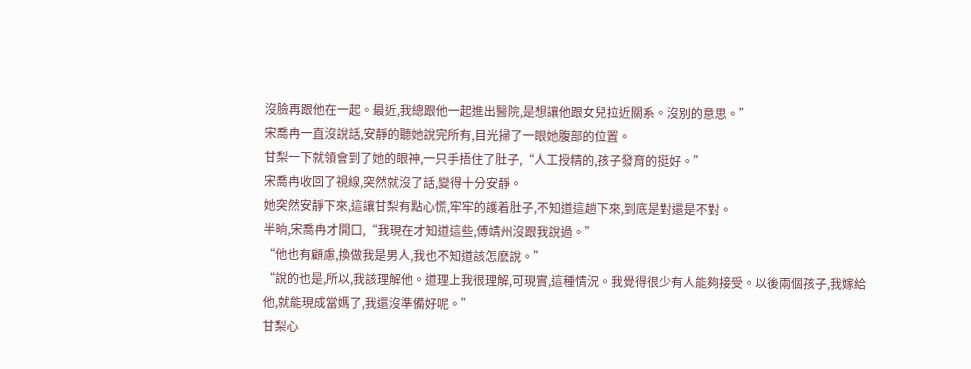沒臉再跟他在一起。最近,我總跟他一起進出醫院,是想讓他跟女兒拉近關系。沒別的意思。”
宋喬冉一直沒說話,安靜的聽她說完所有,目光掃了一眼她腹部的位置。
甘梨一下就領會到了她的眼神,一只手捂住了肚子,“人工授精的,孩子發育的挺好。”
宋喬冉收回了視線,突然就沒了話,變得十分安靜。
她突然安靜下來,這讓甘梨有點心慌,牢牢的護着肚子,不知道這趟下來,到底是對還是不對。
半晌,宋喬冉才開口,“我現在才知道這些,傅靖州沒跟我說過。”
“他也有顧慮,換做我是男人,我也不知道該怎麽說。”
“說的也是,所以,我該理解他。道理上我很理解,可現實,這種情況。我覺得很少有人能夠接受。以後兩個孩子,我嫁給他,就能現成當媽了,我還沒準備好呢。”
甘梨心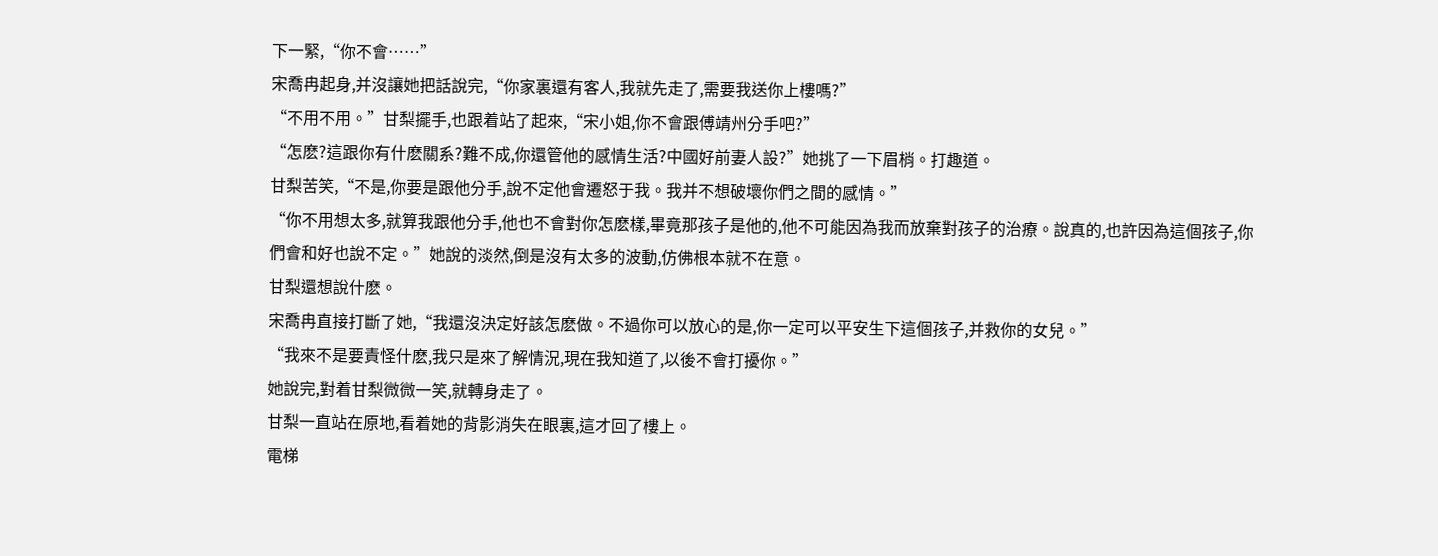下一緊,“你不會……”
宋喬冉起身,并沒讓她把話說完,“你家裏還有客人,我就先走了,需要我送你上樓嗎?”
“不用不用。”甘梨擺手,也跟着站了起來,“宋小姐,你不會跟傅靖州分手吧?”
“怎麽?這跟你有什麽關系?難不成,你還管他的感情生活?中國好前妻人設?”她挑了一下眉梢。打趣道。
甘梨苦笑,“不是,你要是跟他分手,說不定他會遷怒于我。我并不想破壞你們之間的感情。”
“你不用想太多,就算我跟他分手,他也不會對你怎麽樣,畢竟那孩子是他的,他不可能因為我而放棄對孩子的治療。說真的,也許因為這個孩子,你們會和好也說不定。”她說的淡然,倒是沒有太多的波動,仿佛根本就不在意。
甘梨還想說什麽。
宋喬冉直接打斷了她,“我還沒決定好該怎麽做。不過你可以放心的是,你一定可以平安生下這個孩子,并救你的女兒。”
“我來不是要責怪什麽,我只是來了解情況,現在我知道了,以後不會打擾你。”
她說完,對着甘梨微微一笑,就轉身走了。
甘梨一直站在原地,看着她的背影消失在眼裏,這才回了樓上。
電梯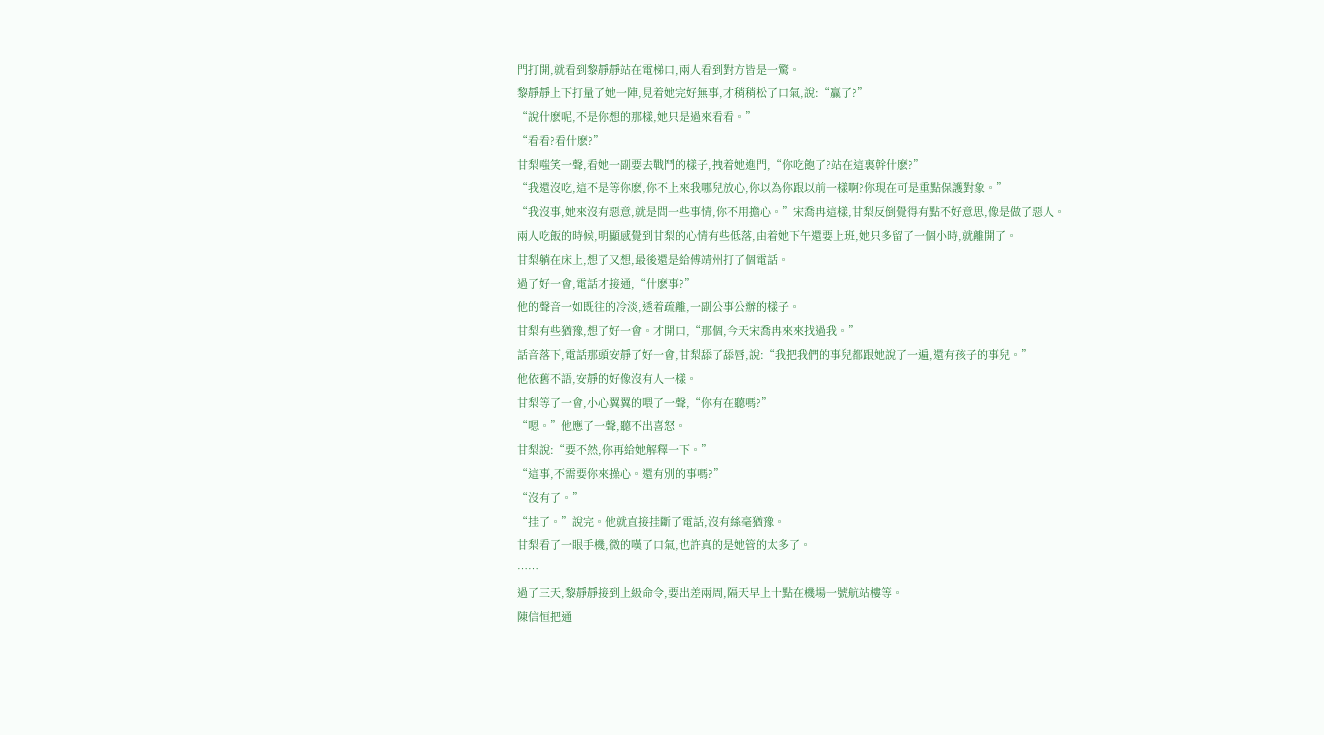門打開,就看到黎靜靜站在電梯口,兩人看到對方皆是一驚。
黎靜靜上下打量了她一陣,見着她完好無事,才稍稍松了口氣,說:“贏了?”
“說什麽呢,不是你想的那樣,她只是過來看看。”
“看看?看什麽?”
甘梨嗤笑一聲,看她一副要去戰鬥的樣子,拽着她進門,“你吃飽了?站在這裏幹什麽?”
“我還沒吃,這不是等你麽,你不上來我哪兒放心,你以為你跟以前一樣啊?你現在可是重點保護對象。”
“我沒事,她來沒有惡意,就是問一些事情,你不用擔心。”宋喬冉這樣,甘梨反倒覺得有點不好意思,像是做了惡人。
兩人吃飯的時候,明顯感覺到甘梨的心情有些低落,由着她下午還要上班,她只多留了一個小時,就離開了。
甘梨躺在床上,想了又想,最後還是給傅靖州打了個電話。
過了好一會,電話才接通,“什麽事?”
他的聲音一如既往的冷淡,透着疏離,一副公事公辦的樣子。
甘梨有些猶豫,想了好一會。才開口,“那個,今天宋喬冉來來找過我。”
話音落下,電話那頭安靜了好一會,甘梨舔了舔唇,說:“我把我們的事兒都跟她說了一遍,還有孩子的事兒。”
他依舊不語,安靜的好像沒有人一樣。
甘梨等了一會,小心翼翼的喂了一聲,“你有在聽嗎?”
“嗯。”他應了一聲,聽不出喜怒。
甘梨說:“要不然,你再給她解釋一下。”
“這事,不需要你來操心。還有別的事嗎?”
“沒有了。”
“挂了。”說完。他就直接挂斷了電話,沒有絲毫猶豫。
甘梨看了一眼手機,微的嘆了口氣,也許真的是她管的太多了。
……
過了三天,黎靜靜接到上級命令,要出差兩周,隔天早上十點在機場一號航站樓等。
陳信恒把通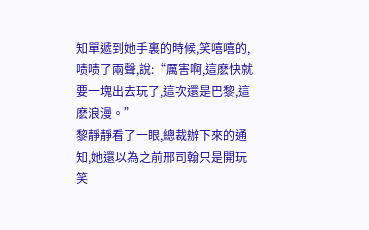知單遞到她手裏的時候,笑嘻嘻的,啧啧了兩聲,說:“厲害啊,這麽快就要一塊出去玩了,這次還是巴黎,這麽浪漫。”
黎靜靜看了一眼,總裁辦下來的通知,她還以為之前邢司翰只是開玩笑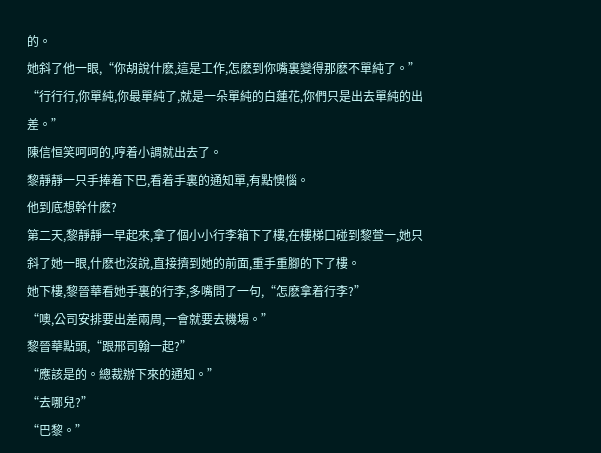的。
她斜了他一眼,“你胡說什麽,這是工作,怎麽到你嘴裏變得那麽不單純了。”
“行行行,你單純,你最單純了,就是一朵單純的白蓮花,你們只是出去單純的出差。”
陳信恒笑呵呵的,哼着小調就出去了。
黎靜靜一只手捧着下巴,看着手裏的通知單,有點懊惱。
他到底想幹什麽?
第二天,黎靜靜一早起來,拿了個小小行李箱下了樓,在樓梯口碰到黎萱一,她只斜了她一眼,什麽也沒說,直接擠到她的前面,重手重腳的下了樓。
她下樓,黎晉華看她手裏的行李,多嘴問了一句,“怎麽拿着行李?”
“噢,公司安排要出差兩周,一會就要去機場。”
黎晉華點頭,“跟邢司翰一起?”
“應該是的。總裁辦下來的通知。”
“去哪兒?”
“巴黎。”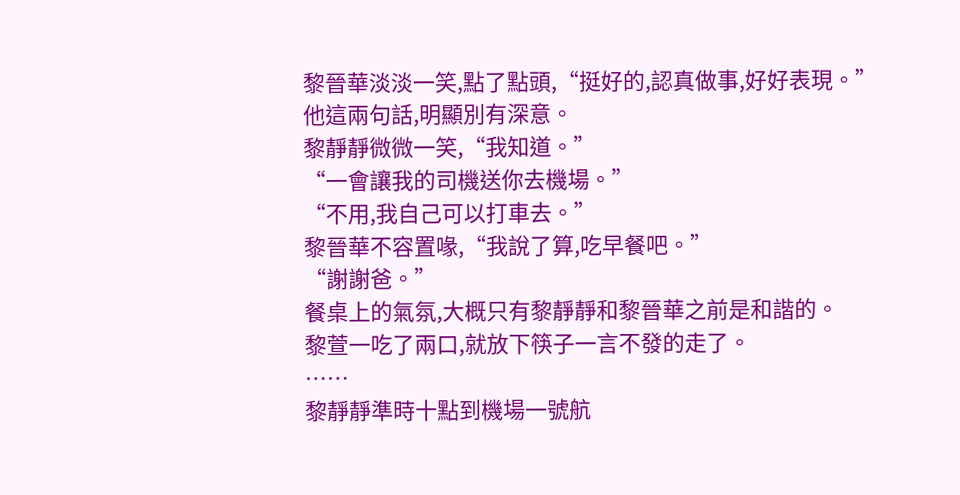黎晉華淡淡一笑,點了點頭,“挺好的,認真做事,好好表現。”
他這兩句話,明顯別有深意。
黎靜靜微微一笑,“我知道。”
“一會讓我的司機送你去機場。”
“不用,我自己可以打車去。”
黎晉華不容置喙,“我說了算,吃早餐吧。”
“謝謝爸。”
餐桌上的氣氛,大概只有黎靜靜和黎晉華之前是和諧的。
黎萱一吃了兩口,就放下筷子一言不發的走了。
……
黎靜靜準時十點到機場一號航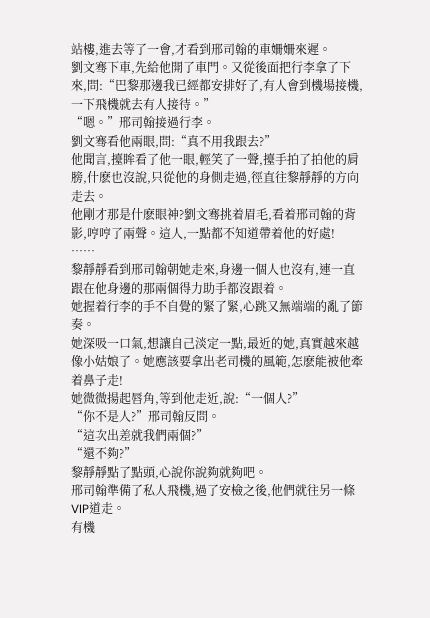站樓,進去等了一會,才看到邢司翰的車姍姍來遲。
劉文骞下車,先給他開了車門。又從後面把行李拿了下來,問:“巴黎那邊我已經都安排好了,有人會到機場接機,一下飛機就去有人接待。”
“嗯。”邢司翰接過行李。
劉文骞看他兩眼,問:“真不用我跟去?”
他聞言,擡眸看了他一眼,輕笑了一聲,擡手拍了拍他的肩膀,什麽也沒說,只從他的身側走過,徑直往黎靜靜的方向走去。
他剛才那是什麽眼神?劉文骞挑着眉毛,看着邢司翰的背影,哼哼了兩聲。這人,一點都不知道帶着他的好處!
……
黎靜靜看到邢司翰朝她走來,身邊一個人也沒有,連一直跟在他身邊的那兩個得力助手都沒跟着。
她握着行李的手不自覺的緊了緊,心跳又無端端的亂了節奏。
她深吸一口氣,想讓自己淡定一點,最近的她,真實越來越像小姑娘了。她應該要拿出老司機的風範,怎麽能被他牽着鼻子走!
她微微揚起唇角,等到他走近,說:“一個人?”
“你不是人?”邢司翰反問。
“這次出差就我們兩個?”
“還不夠?”
黎靜靜點了點頭,心說你說夠就夠吧。
邢司翰準備了私人飛機,過了安檢之後,他們就往另一條VIP道走。
有機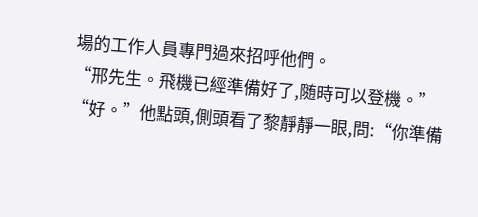場的工作人員專門過來招呼他們。
“邢先生。飛機已經準備好了,随時可以登機。”
“好。”他點頭,側頭看了黎靜靜一眼,問:“你準備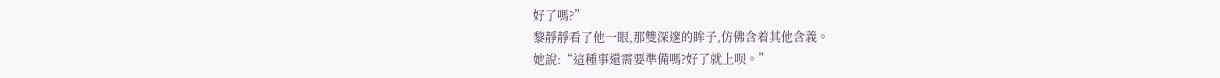好了嗎?”
黎靜靜看了他一眼,那雙深邃的眸子,仿佛含着其他含義。
她說:“這種事還需要準備嗎?好了就上呗。”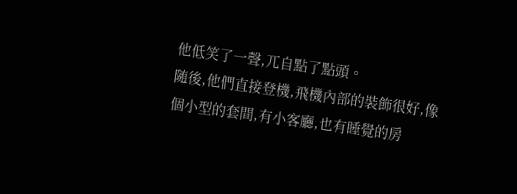他低笑了一聲,兀自點了點頭。
随後,他們直接登機,飛機內部的裝飾很好,像個小型的套間,有小客廳,也有睡覺的房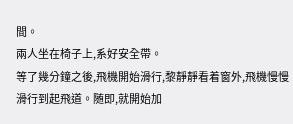間。
兩人坐在椅子上,系好安全帶。
等了幾分鐘之後,飛機開始滑行,黎靜靜看着窗外,飛機慢慢滑行到起飛道。随即,就開始加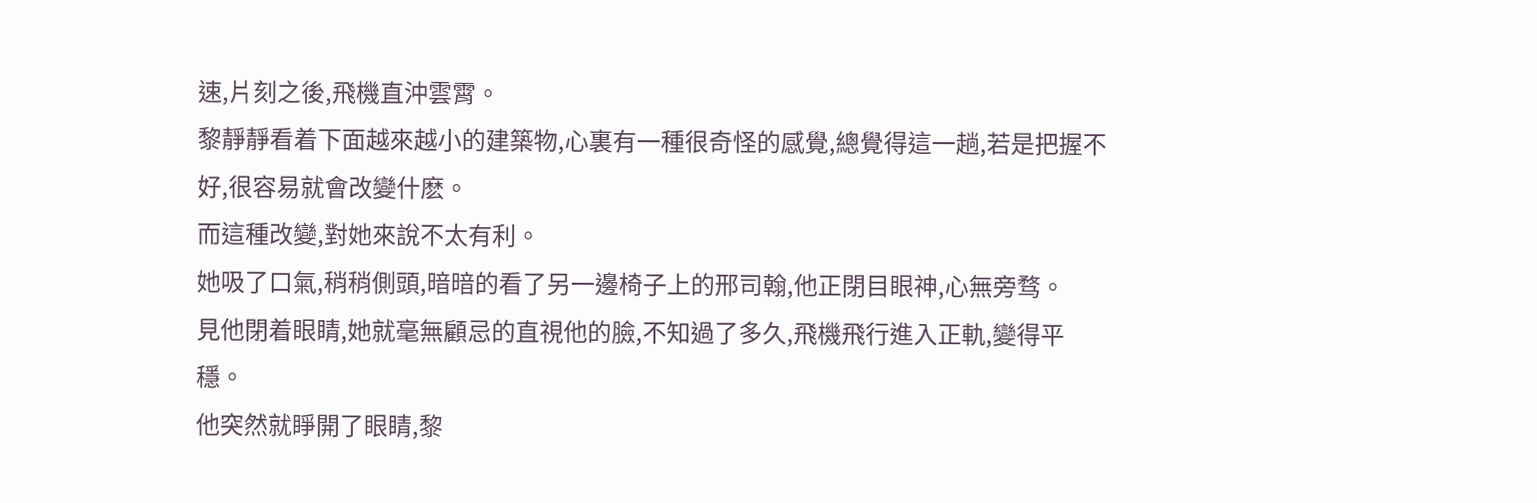速,片刻之後,飛機直沖雲霄。
黎靜靜看着下面越來越小的建築物,心裏有一種很奇怪的感覺,總覺得這一趟,若是把握不好,很容易就會改變什麽。
而這種改變,對她來說不太有利。
她吸了口氣,稍稍側頭,暗暗的看了另一邊椅子上的邢司翰,他正閉目眼神,心無旁骛。
見他閉着眼睛,她就毫無顧忌的直視他的臉,不知過了多久,飛機飛行進入正軌,變得平穩。
他突然就睜開了眼睛,黎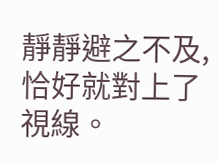靜靜避之不及,恰好就對上了視線。